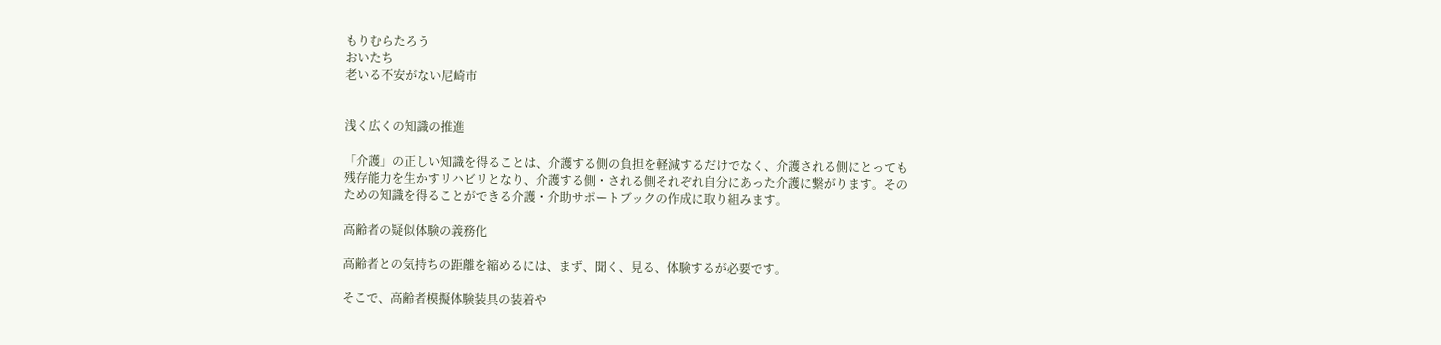もりむらたろう
おいたち
老いる不安がない尼崎市


浅く広くの知識の推進

「介護」の正しい知識を得ることは、介護する側の負担を軽減するだけでなく、介護される側にとっても残存能力を生かすリハビリとなり、介護する側・される側それぞれ自分にあった介護に繋がります。そのための知識を得ることができる介護・介助サポートブックの作成に取り組みます。

高齢者の疑似体験の義務化

高齢者との気持ちの距離を縮めるには、まず、聞く、見る、体験するが必要です。

そこで、高齢者模擬体験装具の装着や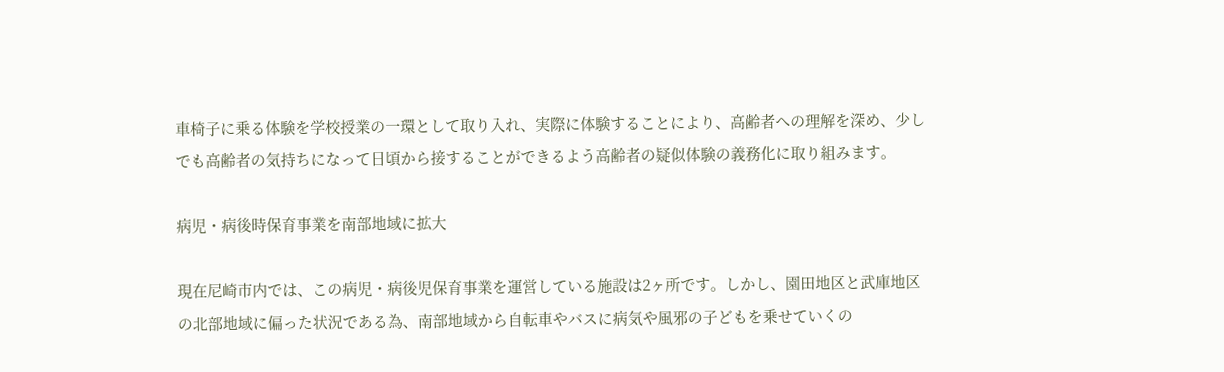車椅子に乗る体験を学校授業の一環として取り入れ、実際に体験することにより、高齢者への理解を深め、少しでも高齢者の気持ちになって日頃から接することができるよう高齢者の疑似体験の義務化に取り組みます。

病児・病後時保育事業を南部地域に拡大

現在尼崎市内では、この病児・病後児保育事業を運営している施設は2ヶ所です。しかし、園田地区と武庫地区の北部地域に偏った状況である為、南部地域から自転車やバスに病気や風邪の子どもを乗せていくの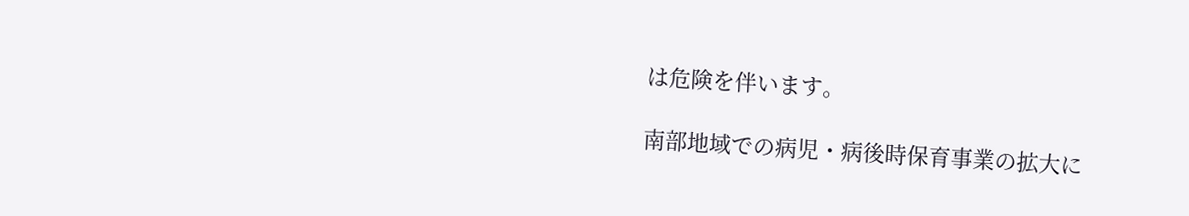は危険を伴います。

南部地域での病児・病後時保育事業の拡大に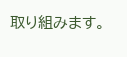取り組みます。